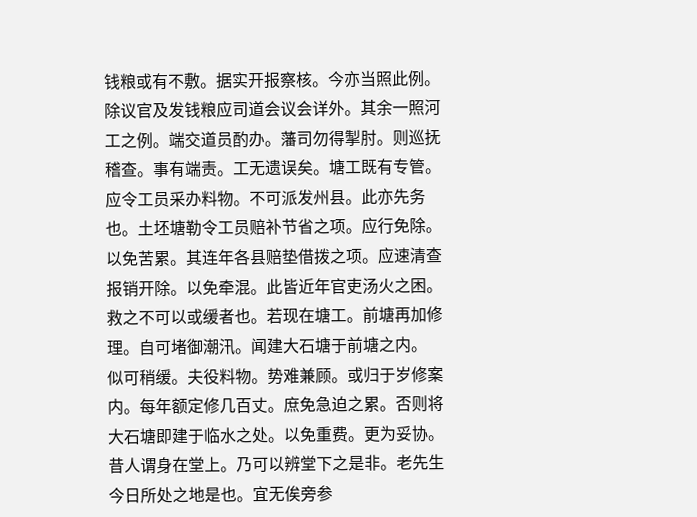钱粮或有不敷。据实开报察核。今亦当照此例。除议官及发钱粮应司道会议会详外。其余一照河工之例。端交道员酌办。藩司勿得掣肘。则巡抚稽查。事有端责。工无遗误矣。塘工既有专管。应令工员采办料物。不可派发州县。此亦先务也。土坯塘勒令工员赔补节省之项。应行免除。以免苦累。其连年各县赔垫借拨之项。应速清查报销开除。以免牵混。此皆近年官吏汤火之困。救之不可以或缓者也。若现在塘工。前塘再加修理。自可堵御潮汛。闻建大石塘于前塘之内。
似可稍缓。夫役料物。势难兼顾。或归于岁修案内。每年额定修几百丈。庶免急迫之累。否则将大石塘即建于临水之处。以免重费。更为妥协。昔人谓身在堂上。乃可以辨堂下之是非。老先生今日所处之地是也。宜无俟旁参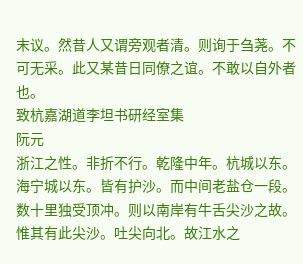末议。然昔人又谓旁观者清。则询于刍荛。不可无采。此又某昔日同僚之谊。不敢以自外者也。
致杭嘉湖道李坦书研经室集
阮元
浙江之性。非折不行。乾隆中年。杭城以东。海宁城以东。皆有护沙。而中间老盐仓一段。数十里独受顶冲。则以南岸有牛舌尖沙之故。惟其有此尖沙。吐尖向北。故江水之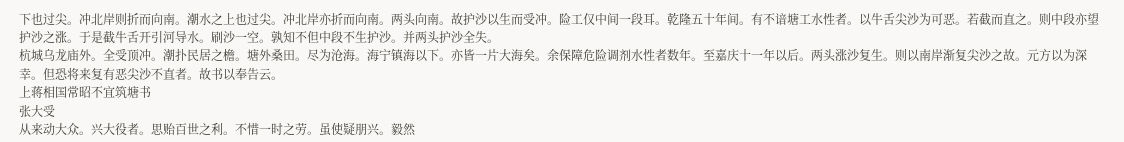下也过尖。冲北岸则折而向南。潮水之上也过尖。冲北岸亦折而向南。两头向南。故护沙以生而受冲。险工仅中间一段耳。乾隆五十年间。有不谙塘工水性者。以牛舌尖沙为可恶。若截而直之。则中段亦望护沙之涨。于是截牛舌开引河导水。刷沙一空。孰知不但中段不生护沙。并两头护沙全失。
杭城乌龙庙外。全受顶冲。潮扑民居之檐。塘外桑田。尽为沧海。海宁镇海以下。亦皆一片大海矣。余保障危险调剂水性者数年。至嘉庆十一年以后。两头涨沙复生。则以南岸渐复尖沙之故。元方以为深幸。但恐将来复有恶尖沙不直者。故书以奉告云。
上蒋相国常昭不宜筑塘书
张大受
从来动大众。兴大役者。思贻百世之利。不惜一时之劳。虽使疑朋兴。毅然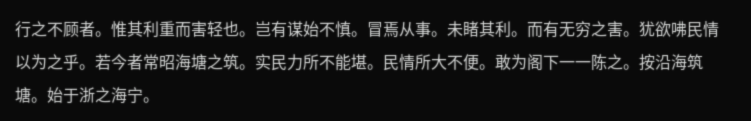行之不顾者。惟其利重而害轻也。岂有谋始不慎。冒焉从事。未睹其利。而有无穷之害。犹欲咈民情以为之乎。若今者常昭海塘之筑。实民力所不能堪。民情所大不便。敢为阁下一一陈之。按沿海筑塘。始于浙之海宁。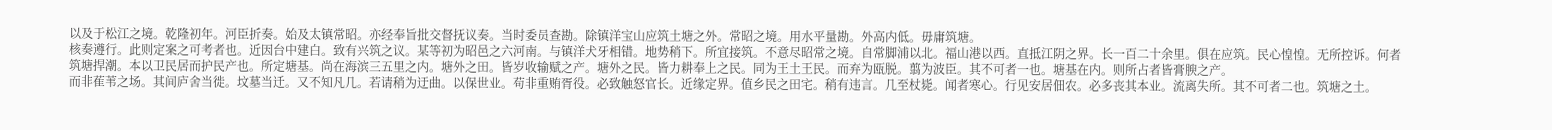以及于松江之境。乾隆初年。河臣折奏。始及太镇常昭。亦经奉旨批交督抚议奏。当时委员查勘。除镇洋宝山应筑土塘之外。常昭之境。用水平量勘。外高内低。毋庸筑塘。
核奏遵行。此则定案之可考者也。近因台中建白。致有兴筑之议。某等初为昭邑之六河南。与镇洋犬牙相错。地势稍下。所宜接筑。不意尽昭常之境。自常脚浦以北。福山港以西。直抵江阴之界。长一百二十余里。俱在应筑。民心惶惶。无所控诉。何者筑塘捍潮。本以卫民居而护民产也。所定塘基。尚在海滨三五里之内。塘外之田。皆岁收输赋之产。塘外之民。皆力耕奉上之民。同为王土王民。而弃为瓯脱。翦为波臣。其不可者一也。塘基在内。则所占者皆膏腴之产。
而非萑苇之场。其间庐舍当徙。坟墓当迁。又不知凡几。若请稍为迂曲。以保世业。苟非重贿胥役。必致触怒官长。近缘定界。值乡民之田宅。稍有违言。几至杖毙。闻者寒心。行见安居佃农。必多丧其本业。流离失所。其不可者二也。筑塘之土。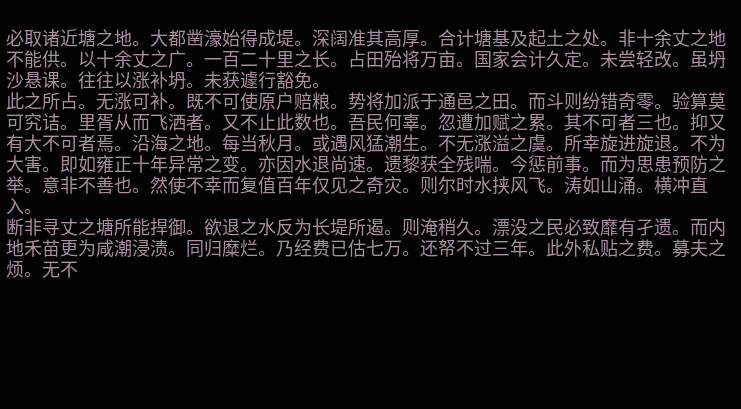必取诸近塘之地。大都凿濠始得成堤。深阔准其高厚。合计塘基及起土之处。非十余丈之地不能供。以十余丈之广。一百二十里之长。占田殆将万亩。国家会计久定。未尝轻改。虽坍沙悬课。往往以涨补坍。未获遽行豁免。
此之所占。无涨可补。既不可使原户赔粮。势将加派于通邑之田。而斗则纷错奇零。验算莫可究诘。里胥从而飞洒者。又不止此数也。吾民何辜。忽遭加赋之累。其不可者三也。抑又有大不可者焉。沿海之地。每当秋月。或遇风猛潮生。不无涨溢之虞。所幸旋进旋退。不为大害。即如雍正十年异常之变。亦因水退尚速。遗黎获全残喘。今惩前事。而为思患预防之举。意非不善也。然使不幸而复值百年仅见之奇灾。则尔时水挟风飞。涛如山涌。横冲直入。
断非寻丈之塘所能捍御。欲退之水反为长堤所遏。则淹稍久。漂没之民必致靡有孑遗。而内地禾苗更为咸潮浸渍。同归糜烂。乃经费已估七万。还帑不过三年。此外私贴之费。募夫之烦。无不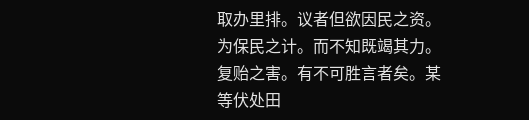取办里排。议者但欲因民之资。为保民之计。而不知既竭其力。复贻之害。有不可胜言者矣。某等伏处田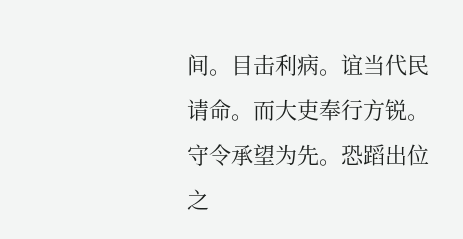间。目击利病。谊当代民请命。而大吏奉行方锐。守令承望为先。恐蹈出位之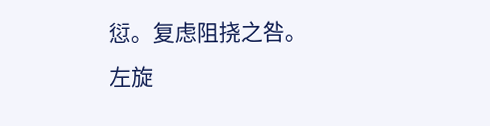愆。复虑阻挠之咎。
左旋